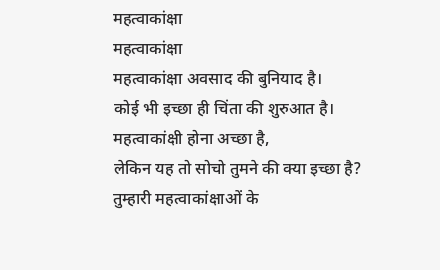महत्वाकांक्षा
महत्वाकांक्षा
महत्वाकांक्षा अवसाद की बुनियाद है।
कोई भी इच्छा ही चिंता की शुरुआत है।
महत्वाकांक्षी होना अच्छा है,
लेकिन यह तो सोचो तुमने की क्या इच्छा है?
तुम्हारी महत्वाकांक्षाओं के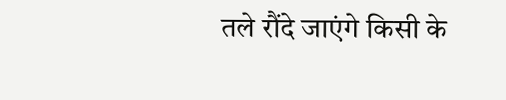तले रौंदे जाएंगे किसी के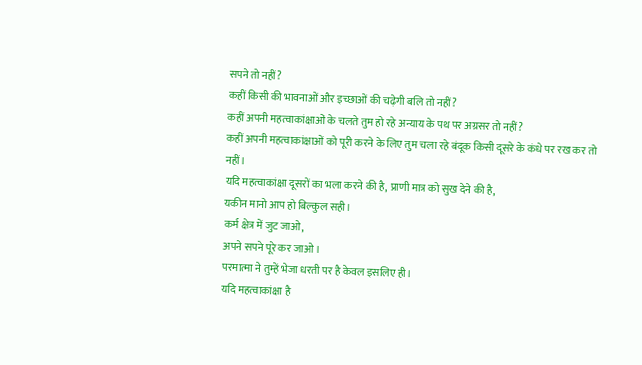सपने तो नहीं?
कहीं किसी की भावनाओं और इच्छाओं की चढ़ेगी बलि तो नहीं?
कहीं अपनी महत्वाकांक्षाओं के चलते तुम हो रहे अन्याय के पथ पर अग्रसर तो नहीं?
कहीं अपनी महत्वाकांक्षाओं को पूरी करने के लिए तुम चला रहे बंदूक किसी दूसरे के कंधे पर रख कर तो नहीं।
यदि महत्वाकांक्षा दूसरों का भला करने की है, प्राणी मात्र को सुख देने की है,
यकीन मानो आप हो बिल्कुल सही।
कर्म क्षेत्र में जुट जाओ,
अपने सपने पूरे कर जाओ।
परमात्मा ने तुम्हें भेजा धरती पर है केवल इसलिए ही।
यदि महत्वाकांक्षा है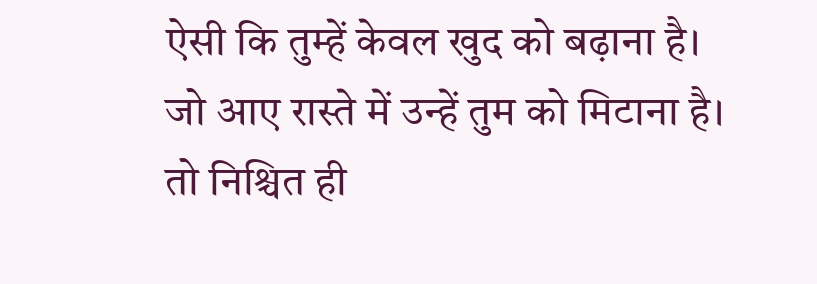ऐसी कि तुम्हें केवल खुद को बढ़ाना है।
जो आए रास्ते में उन्हें तुम को मिटाना है।
तो निश्चित ही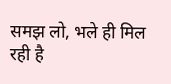समझ लो, भले ही मिल रही है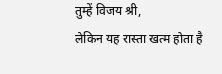तुम्हें विजय श्री,
लेकिन यह रास्ता खत्म होता है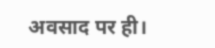अवसाद पर ही।